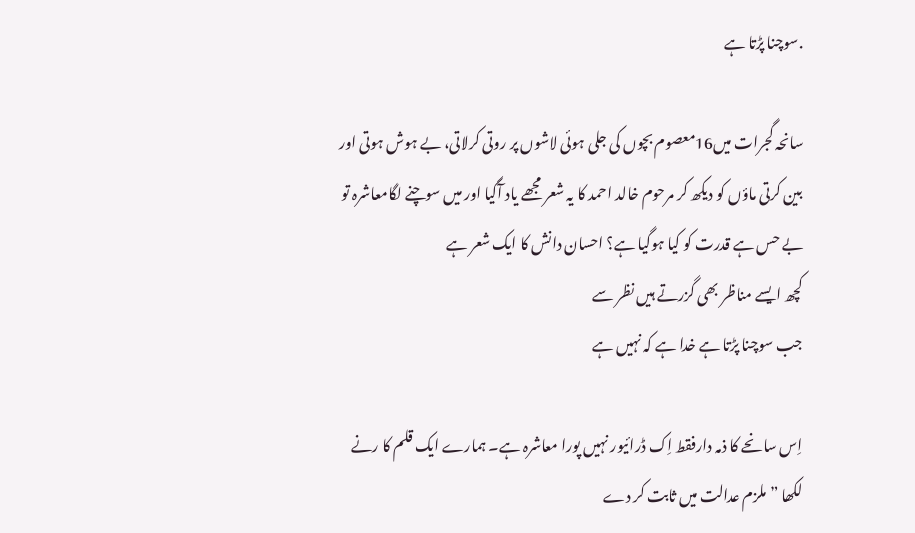.سوچنا پڑتا ہے

سانحہ گجرات میں16معصوم بچوں کی جلی ہوئی لاشوں پر روتی کرلاتی، بے ہوش ہوتی اور بین کرتی ماؤں کو دیکھ کر مرحوم خالد احمد کا یہ شعر مجھے یاد آگیا اور میں سوچنے لگامعاشرہ تو بے حس ہے قدرت کو کیا ہوگیا ہے؟ احسان دانش کا ایک شعر ہے
کچھ ایسے مناظر بھی گزرتے ہیں نظر سے
جب سوچنا پڑتا ہے خدا ہے کہ نہیں ہے

اِس سانحے کا ذمہ دارفقط اِک ڈرائیور نہیں پورا معاشرہ ہے۔ ہمارے ایک قلم کا رنے لکھا ”ملزم عدالت میں ثابت کر دے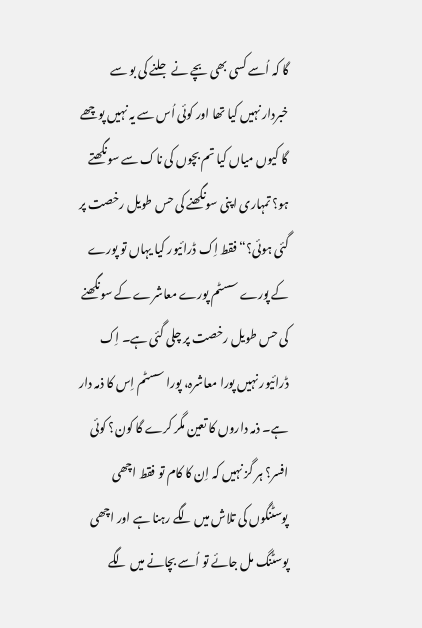گا کہ اُسے کسی بھی بچے نے جلنے کی بو سے خبردار نہیں کیا تھا اور کوئی اُس سے یہ نہیں پوچھے گا کیوں میاں کیا تم بچوں کی ناک سے سونگھتے ہو؟ تمہاری اپنی سونگھنے کی حس طویل رخصت پر گئی ہوئی؟“ فقط اِک ڈرائیور کیا یہاں تو پورے کے پورے سسٹم پورے معاشرے کے سونگھنے کی حس طویل رخصت پر چلی گئی ہے۔ اِک ڈرائیور نہیں پورا معاشرہ، پورا سسٹم اِس کا ذمہ دار ہے۔ ذمہ داروں کا تعین مگر کرے گا کون؟ کوئی افسر؟ ہر گز نہیں کہ اِن کا کام تو فقط اچھی پوسٹنگوں کی تلاش میں لگے رہنا ہے اور اچھی پوسٹنگ مل جائے تو اُسے بچانے میں لگے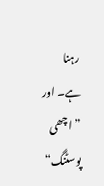رہنا ہے۔ اور ”اچھی پوسٹنگ“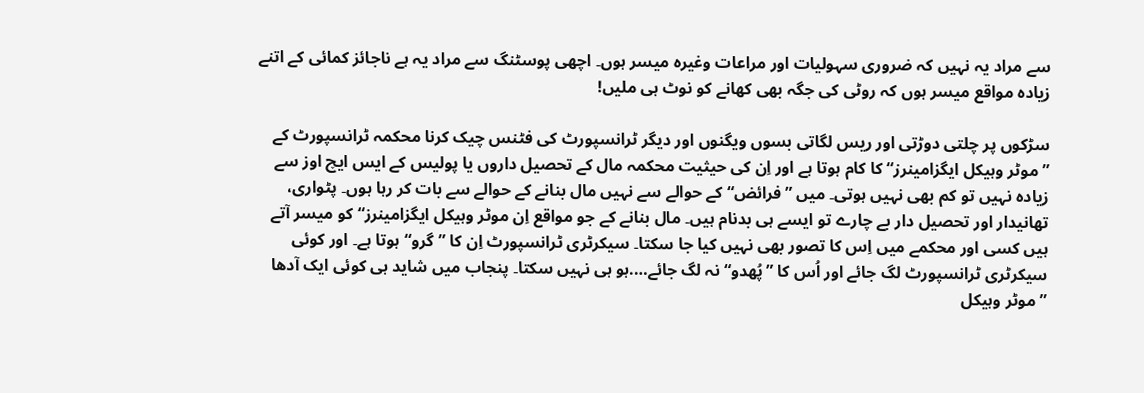سے مراد یہ نہیں کہ ضروری سہولیات اور مراعات وغیرہ میسر ہوں۔ اچھی پوسٹنگ سے مراد یہ ہے ناجائز کمائی کے اتنے زیادہ مواقع میسر ہوں کہ روٹی کی جگہ بھی کھانے کو نوٹ ہی ملیں!

سڑکوں پر چلتی دوڑتی اور ریس لگاتی بسوں ویگنوں اور دیگر ٹرانسپورٹ کی فٹنس چیک کرنا محکمہ ٹرانسپورٹ کے ”موٹر وہیکل ایگزامینرز“ کا کام ہوتا ہے اور اِن کی حیثیت محکمہ مال کے تحصیل داروں یا پولیس کے ایس ایچ اوز سے زیادہ نہیں تو کم بھی نہیں ہوتی۔ میں ”فرائض“ کے حوالے سے نہیں مال بنانے کے حوالے سے بات کر رہا ہوں۔ پٹواری، تھانیدار اور تحصیل دار بے چارے تو ایسے ہی بدنام ہیں۔ مال بنانے کے جو مواقع اِن موٹر وہیکل ایگزامینرز“ کو میسر آتے ہیں کسی اور محکمے میں اِس کا تصور بھی نہیں کیا جا سکتا۔ سیکرٹری ٹرانسپورٹ اِن کا ”گرو“ ہوتا ہے۔ اور کوئی سیکرٹری ٹرانسپورٹ لگ جائے اور اُس کا ”پُھدو“ نہ لگ جائے….ہو ہی نہیں سکتا۔ پنجاب میں شاید ہی کوئی ایک آدھا ”موٹر وہیکل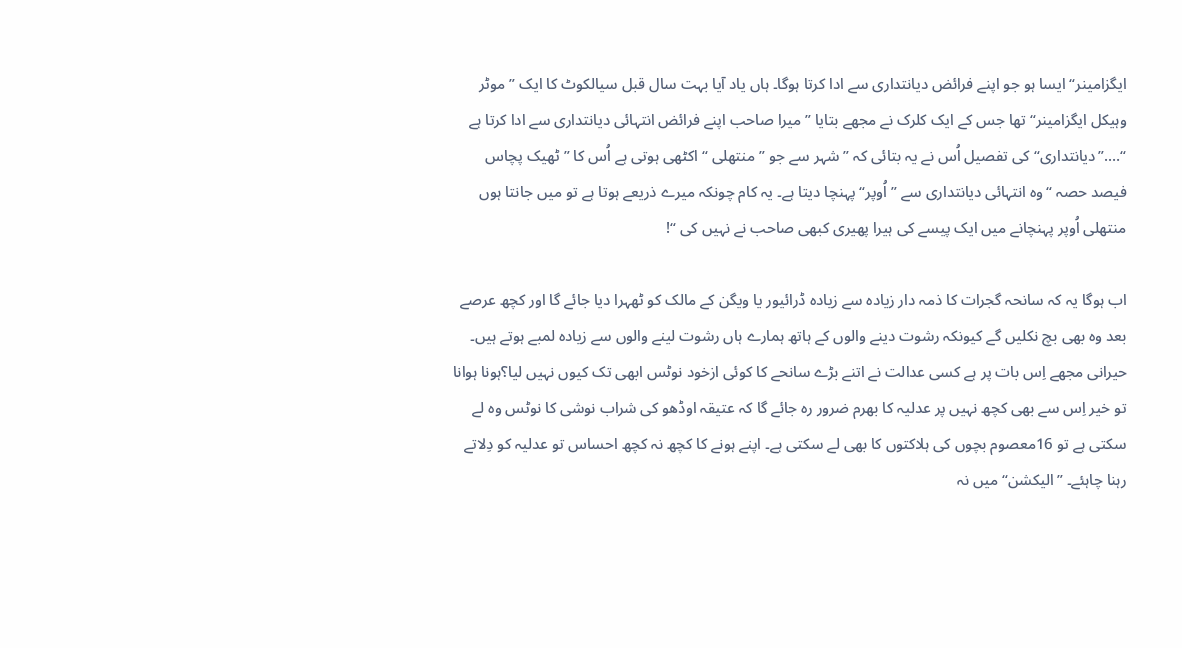ایگزامینر“ایسا ہو جو اپنے فرائض دیانتداری سے ادا کرتا ہوگا۔ ہاں یاد آیا بہت سال قبل سیالکوٹ کا ایک ”موٹر وہیکل ایگزامینر“ تھا جس کے ایک کلرک نے مجھے بتایا ”میرا صاحب اپنے فرائض انتہائی دیانتداری سے ادا کرتا ہے “….”دیانتداری“ کی تفصیل اُس نے یہ بتائی کہ ”شہر سے جو ”منتھلی “ اکٹھی ہوتی ہے اُس کا ”ٹھیک پچاس فیصد حصہ “وہ انتہائی دیانتداری سے ”اُوپر“ پہنچا دیتا ہے۔ یہ کام چونکہ میرے ذریعے ہوتا ہے تو میں جانتا ہوں منتھلی اُوپر پہنچانے میں ایک پیسے کی ہیرا پھیری کبھی صاحب نے نہیں کی “!

اب ہوگا یہ کہ سانحہ گجرات کا ذمہ دار زیادہ سے زیادہ ڈرائیور یا ویگن کے مالک کو ٹھہرا دیا جائے گا اور کچھ عرصے بعد وہ بھی بچ نکلیں گے کیونکہ رشوت دینے والوں کے ہاتھ ہمارے ہاں رشوت لینے والوں سے زیادہ لمبے ہوتے ہیں۔ حیرانی مجھے اِس بات پر ہے کسی عدالت نے اتنے بڑے سانحے کا کوئی ازخود نوٹس ابھی تک کیوں نہیں لیا؟ہونا ہوانا تو خیر اِس سے بھی کچھ نہیں پر عدلیہ کا بھرم ضرور رہ جائے گا کہ عتیقہ اوڈھو کی شراب نوشی کا نوٹس وہ لے سکتی ہے تو 16معصوم بچوں کی ہلاکتوں کا بھی لے سکتی ہے۔ اپنے ہونے کا کچھ نہ کچھ احساس تو عدلیہ کو دِلاتے رہنا چاہئے۔ ”الیکشن“ میں نہ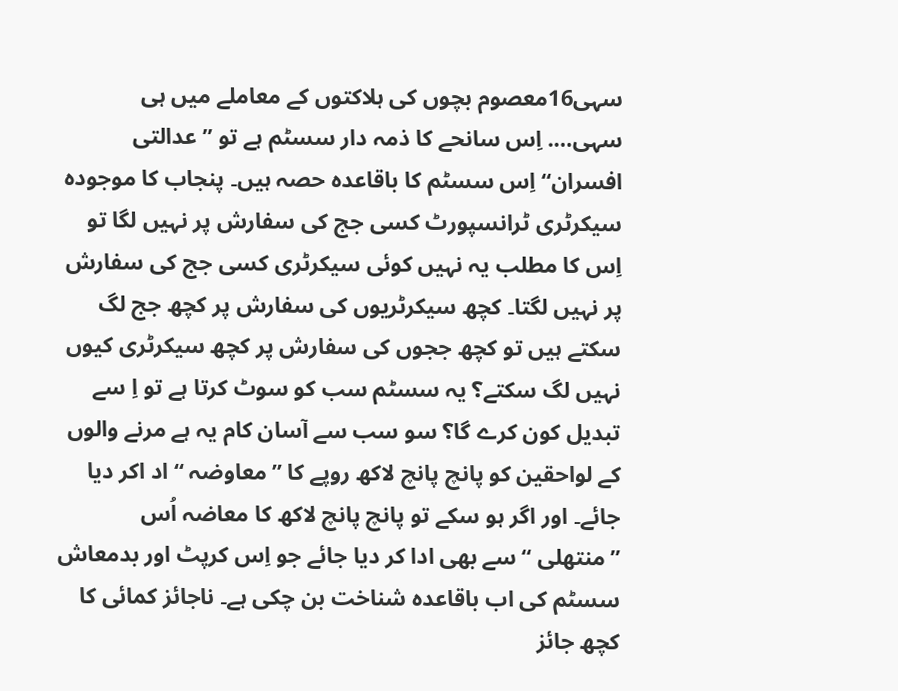سہی16معصوم بچوں کی ہلاکتوں کے معاملے میں ہی سہی…. اِس سانحے کا ذمہ دار سسٹم ہے تو ”عدالتی افسران“ اِس سسٹم کا باقاعدہ حصہ ہیں۔ پنجاب کا موجودہ سیکرٹری ٹرانسپورٹ کسی جج کی سفارش پر نہیں لگا تو اِس کا مطلب یہ نہیں کوئی سیکرٹری کسی جج کی سفارش پر نہیں لگتا۔ کچھ سیکرٹریوں کی سفارش پر کچھ جج لگ سکتے ہیں تو کچھ ججوں کی سفارش پر کچھ سیکرٹری کیوں نہیں لگ سکتے؟ یہ سسٹم سب کو سوٹ کرتا ہے تو اِ سے تبدیل کون کرے گا؟ سو سب سے آسان کام یہ ہے مرنے والوں کے لواحقین کو پانچ پانچ لاکھ روپے کا ”معاوضہ “ اد اکر دیا جائے۔ اور اگر ہو سکے تو پانچ پانچ لاکھ کا معاضہ اُس ”منتھلی “ سے بھی ادا کر دیا جائے جو اِس کرپٹ اور بدمعاش سسٹم کی اب باقاعدہ شناخت بن چکی ہے۔ ناجائز کمائی کا کچھ جائز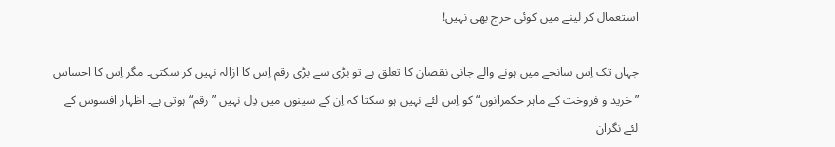استعمال کر لینے میں کوئی حرج بھی نہیں!

جہاں تک اِس سانحے میں ہونے والے جانی نقصان کا تعلق ہے تو بڑی سے بڑی رقم اِس کا ازالہ نہیں کر سکتی۔ مگر اِس کا احساس ”خرید و فروخت کے ماہر حکمرانوں“ کو اِس لئے نہیں ہو سکتا کہ اِن کے سینوں میں دِل نہیں ”رقم“ ہوتی ہے۔ اظہار افسوس کے لئے نگران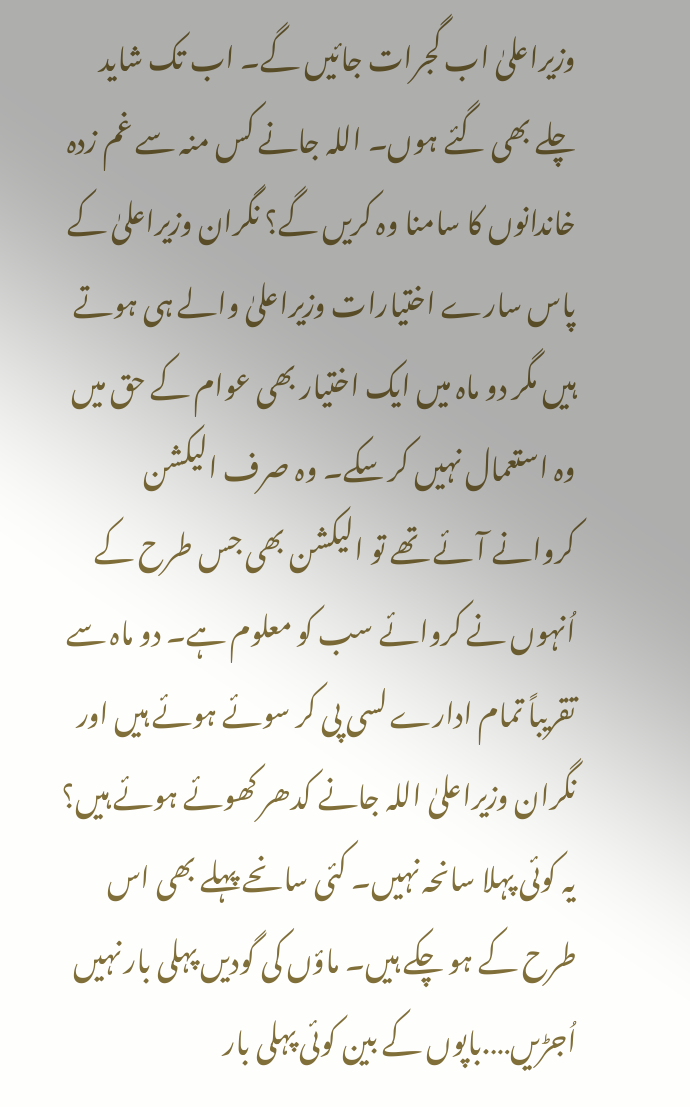وزیراعلیٰ اب گجرات جائیں گے۔ اب تک شاید چلے بھی گئے ہوں۔ اللہ جانے کس منہ سے غم زدہ خاندانوں کا سامنا وہ کریں گے؟ نگران وزیراعلیٰ کے پاس سارے اختیارات وزیراعلیٰ والے ہی ہوتے ہیں مگر دو ماہ میں ایک اختیار بھی عوام کے حق میں وہ استعمال نہیں کر سکے۔ وہ صرف الیکشن کروانے آئے تھے تو الیکشن بھی جس طرح کے اُنہوں نے کروائے سب کو معلوم ہے۔ دو ماہ سے تقریباً تمام ادارے لسی پی کر سوئے ہوئے ہیں اور نگران وزیراعلیٰ اللہ جانے کدھر کھوئے ہوئے ہیں؟ یہ کوئی پہلا سانحہ نہیں۔ کئی سانحے پہلے بھی اس طرح کے ہو چکے ہیں۔ ماؤں کی گودیں پہلی بار نہیں اُجڑیں….باپوں کے بین کوئی پہلی بار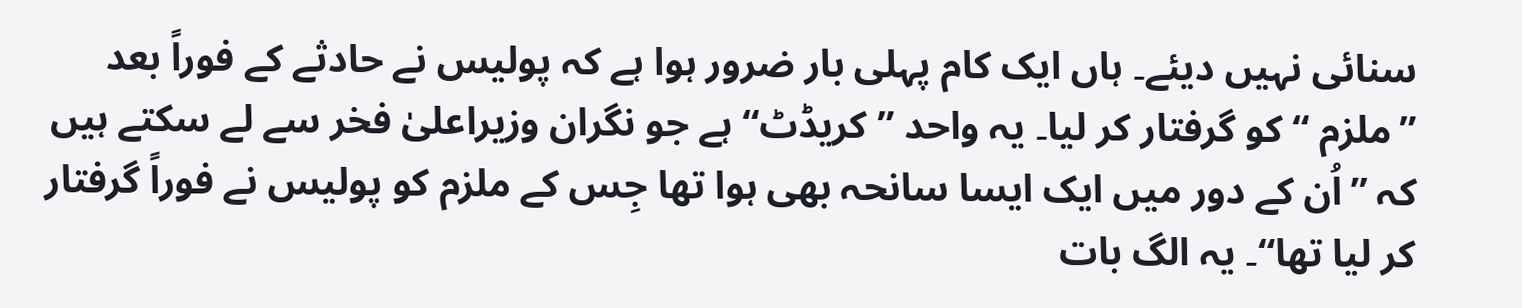سنائی نہیں دیئے۔ ہاں ایک کام پہلی بار ضرور ہوا ہے کہ پولیس نے حادثے کے فوراً بعد ”ملزم “ کو گرفتار کر لیا۔ یہ واحد ”کریڈٹ“ ہے جو نگران وزیراعلیٰ فخر سے لے سکتے ہیں کہ ”اُن کے دور میں ایک ایسا سانحہ بھی ہوا تھا جِس کے ملزم کو پولیس نے فوراً گرفتار کر لیا تھا“۔ یہ الگ بات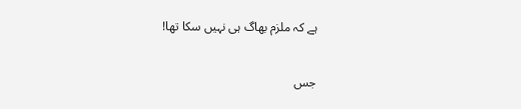ہے کہ ملزم بھاگ ہی نہیں سکا تھا!

جس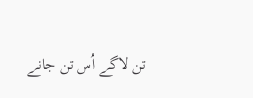تن لاگے اُس تن جانے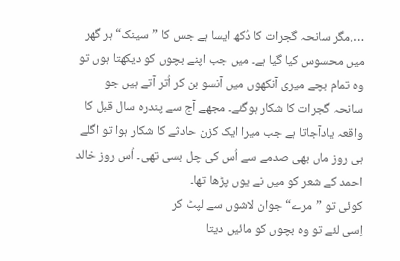….مگر سانحہ گجرات کا دُکھ ایسا ہے جس کا ”سینک“ ہر گھر میں محسوس کیا گیا ہے۔ میں جب اپنے بچوں کو دیکھتا ہوں تو وہ تمام بچے میری آنکھوں میں آنسو بن کر اُتر آتے ہیں جو سانحہ گجرات کا شکار ہوگئے۔ مجھے آج سے پندرہ سال قبل کا واقعہ یادآجاتا ہے جب میرا ایک کزن حادثے کا شکار ہوا تو اگلے ہی روز ماں بھی صدمے سے اُس کی چل بسی تھی۔ اُس روز خالد احمد کے شعر کو میں نے یوں پڑھا تھا۔
کوئی تو ”مرے“ جوان لاشوں سے لپٹ کر
اِسی لئے تو وہ بچوں کو مائیں دیتا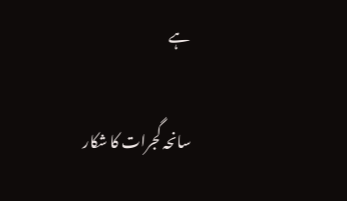ہے

سانحہ گجرات کا شکار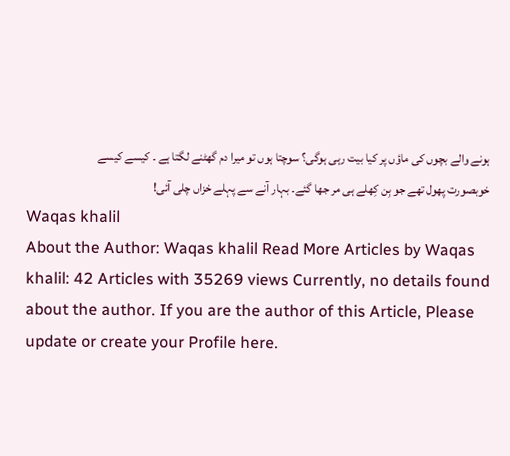ہونے والے بچوں کی ماؤں پر کیا بیت رہی ہوگی؟ سوچتا ہوں تو میرا دم گھٹنے لگتا ہے ۔ کیسے کیسے خوبصورت پھول تھے جو بِن کِھلے ہی مر جھا گئے۔ بہار آنے سے پہلے خزاں چلی آئی!
Waqas khalil
About the Author: Waqas khalil Read More Articles by Waqas khalil: 42 Articles with 35269 views Currently, no details found about the author. If you are the author of this Article, Please update or create your Profile here.